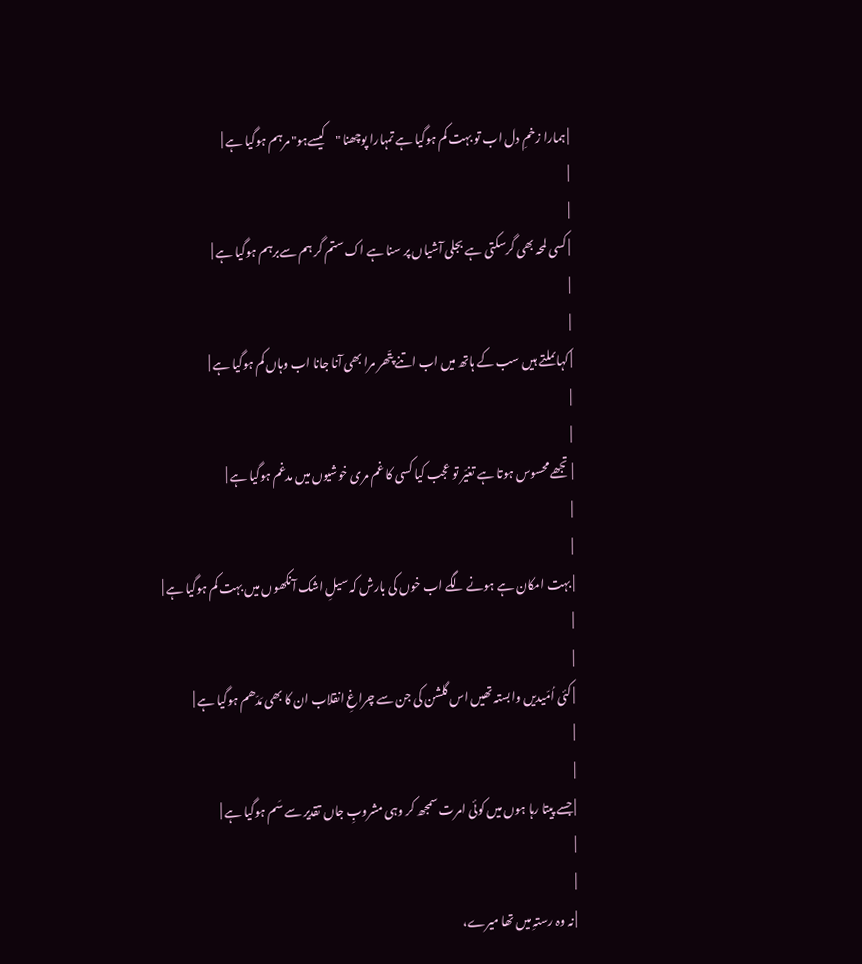| ہمارا زخمِ دل اب تو بہت کم ہوگیا ہے تمہارا پوچھنا "کیسےہو" مرہم ہوگیا ہے |
|
|
| کسی لمحہ بھی گرسکتی ہے بجلی آشیاں پر سنا ہے اک ستم گر ہم سےبرہم ہوگیا ہے |
|
|
| کہاںملتے ہیں سب کے ہاتھ میں اب اتنے پتّھر مرا بھی آنا جانا اب وہاں کم ہوگیا ہے |
|
|
| تجھے محسوس ہوتا ہے تغیّر تو عجب کیا کسی کا غم مری خوشیوں میں مدغم ہوگیا ہے |
|
|
| بہت امکان ہے ہونے لگے اب خوں کی بارش کہ سیلِ اشک آنکھوں میں بہت کم ہوگیا ہے |
|
|
| کئی اُمّیدیں وابستہ تھیں اس گلشن کی جن سے چراغِ انقلاب ان کا بھی مَدّھم ہوگیا ہے |
|
|
| جسے پیتا رہا ہوں میں کوئی امرت سمجھ کر وہی مشروبِ جاں تقدیر سے سَم ہوگیا ہے |
|
|
| نہ وہ رستہِ میں تھا میرے،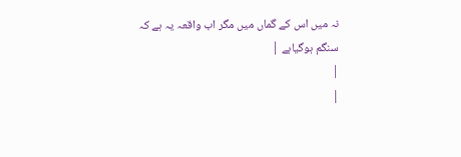نہ میں اس کے گماں میں مگر اب واقعہ یہ ہے کہ سنگم ہوگیاہے |
|
|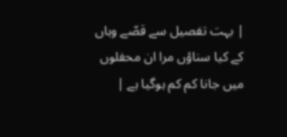| بہت تفصیل سے قصّے وہاں کے کیا سناؤں مرا ان محفلوں میں جانا کم کم ہوگیا ہے |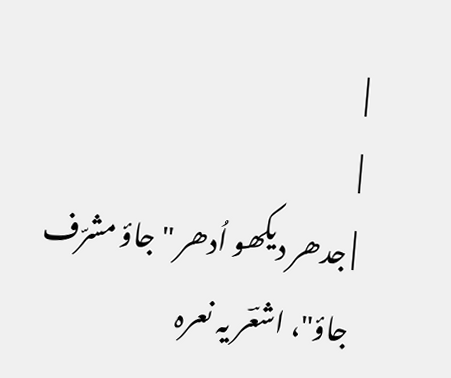|
|
| جدھر دیکھو اُدھر "جاؤ مشرّف جاؤ"، اشعؔر یہ نعرہ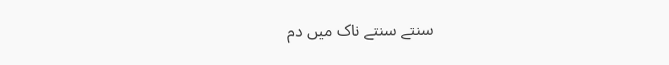سنتے سنتے ناک میں دم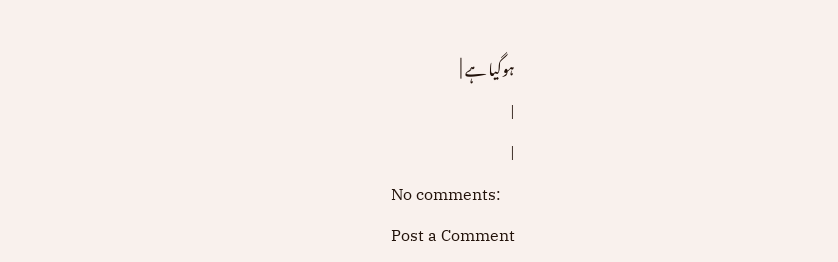ہوگیا ہے |
|
|
No comments:
Post a Comment